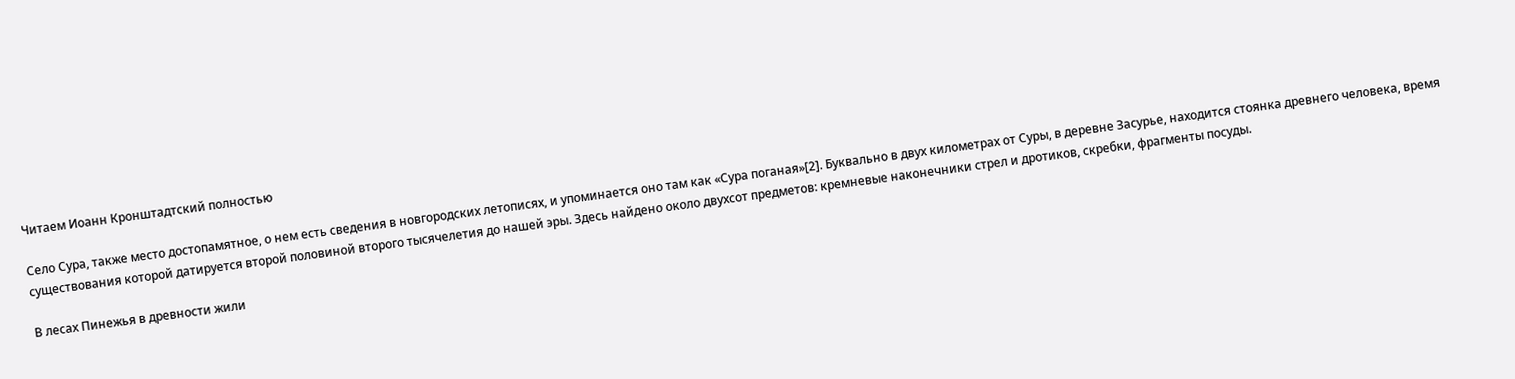Читаем Иоанн Кронштадтский полностью

Село Сура, также место достопамятное, о нем есть сведения в новгородских летописях, и упоминается оно там как «Сура поганая»[2]. Буквально в двух километрах от Суры, в деревне Засурье, находится стоянка древнего человека, время существования которой датируется второй половиной второго тысячелетия до нашей эры. Здесь найдено около двухсот предметов: кремневые наконечники стрел и дротиков, скребки, фрагменты посуды.

В лесах Пинежья в древности жили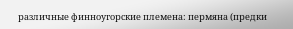различные финноугорские племена: пермяна (предки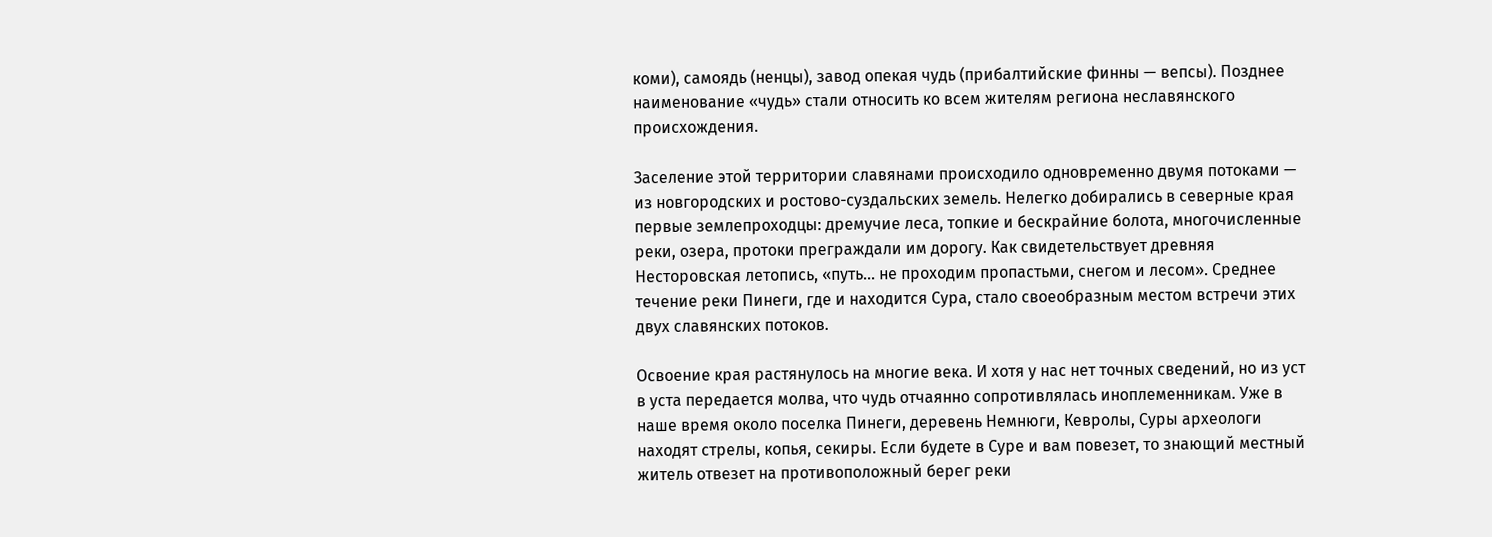коми), самоядь (ненцы), завод опекая чудь (прибалтийские финны — вепсы). Позднее наименование «чудь» стали относить ко всем жителям региона неславянского происхождения.

Заселение этой территории славянами происходило одновременно двумя потоками — из новгородских и ростово-суздальских земель. Нелегко добирались в северные края первые землепроходцы: дремучие леса, топкие и бескрайние болота, многочисленные реки, озера, протоки преграждали им дорогу. Как свидетельствует древняя Несторовская летопись, «путь… не проходим пропастьми, снегом и лесом». Среднее течение реки Пинеги, где и находится Сура, стало своеобразным местом встречи этих двух славянских потоков.

Освоение края растянулось на многие века. И хотя у нас нет точных сведений, но из уст в уста передается молва, что чудь отчаянно сопротивлялась иноплеменникам. Уже в наше время около поселка Пинеги, деревень Немнюги, Кевролы, Суры археологи находят стрелы, копья, секиры. Если будете в Суре и вам повезет, то знающий местный житель отвезет на противоположный берег реки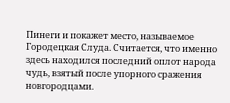Пинеги и покажет место, называемое Городецкая Слуда. Считается, что именно здесь находился последний оплот народа чудь, взятый после упорного сражения новгородцами.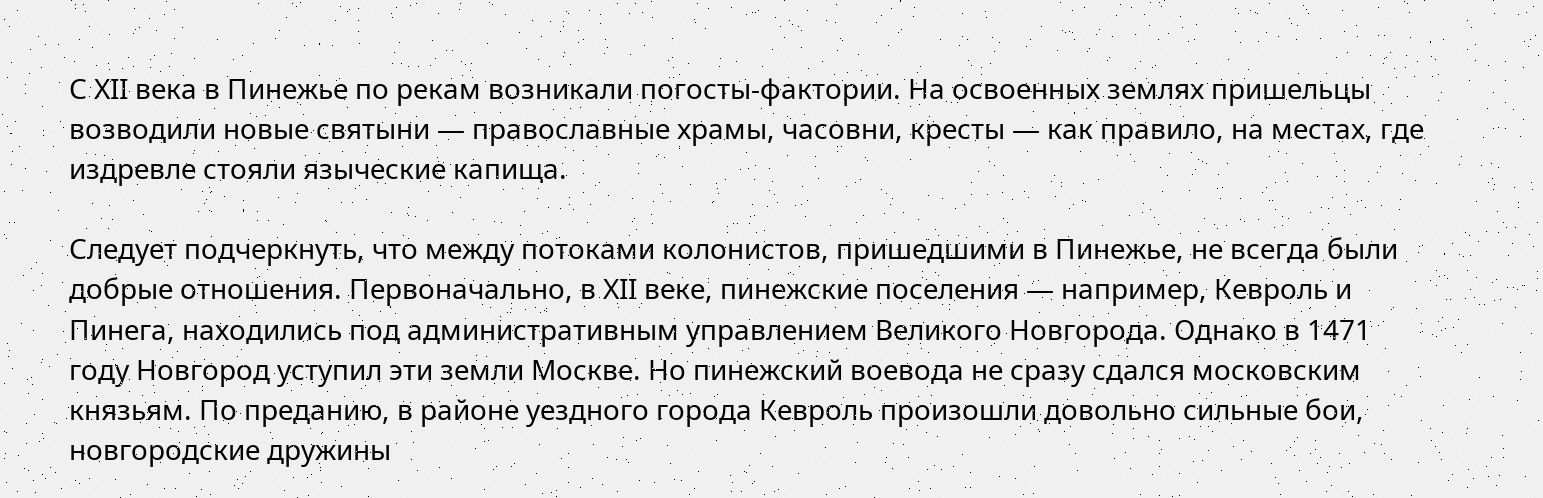С XII века в Пинежье по рекам возникали погосты-фактории. На освоенных землях пришельцы возводили новые святыни — православные храмы, часовни, кресты — как правило, на местах, где издревле стояли языческие капища.

Следует подчеркнуть, что между потоками колонистов, пришедшими в Пинежье, не всегда были добрые отношения. Первоначально, в XII веке, пинежские поселения — например, Кевроль и Пинега, находились под административным управлением Великого Новгорода. Однако в 1471 году Новгород уступил эти земли Москве. Но пинежский воевода не сразу сдался московским князьям. По преданию, в районе уездного города Кевроль произошли довольно сильные бои, новгородские дружины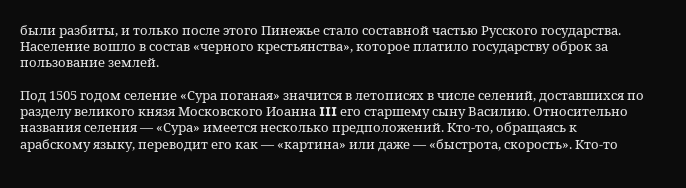были разбиты, и только после этого Пинежье стало составной частью Русского государства. Население вошло в состав «черного крестьянства», которое платило государству оброк за пользование землей.

Под 1505 годом селение «Сура поганая» значится в летописях в числе селений, доставшихся по разделу великого князя Московского Иоанна III его старшему сыну Василию. Относительно названия селения — «Сура» имеется несколько предположений. Кто-то, обращаясь к арабскому языку, переводит его как — «картина» или даже — «быстрота, скорость». Кто-то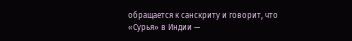обращается к санскриту и говорит, что «Сурья» в Индии —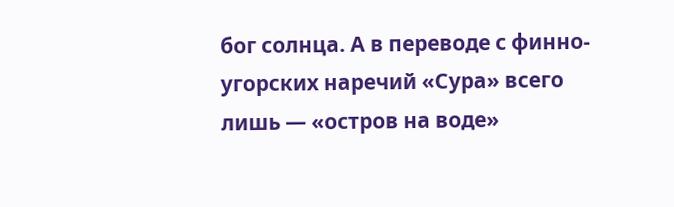бог солнца. А в переводе с финно-угорских наречий «Сура» всего лишь — «остров на воде»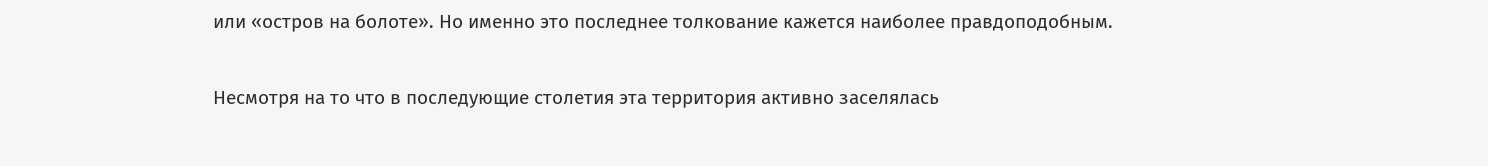или «остров на болоте». Но именно это последнее толкование кажется наиболее правдоподобным.

Несмотря на то что в последующие столетия эта территория активно заселялась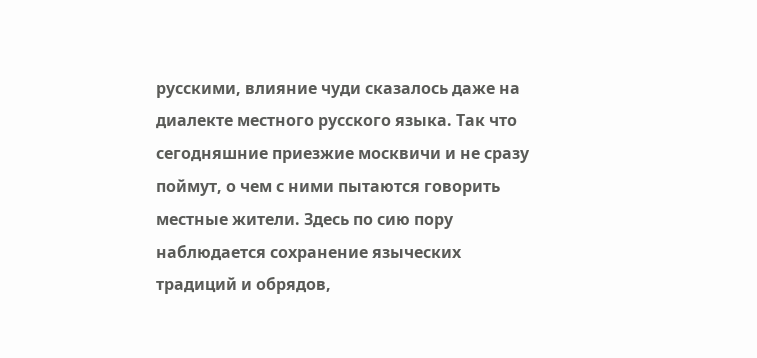русскими, влияние чуди сказалось даже на диалекте местного русского языка. Так что сегодняшние приезжие москвичи и не сразу поймут, о чем с ними пытаются говорить местные жители. Здесь по сию пору наблюдается сохранение языческих традиций и обрядов,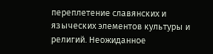переплетение славянских и языческих элементов культуры и религий. Неожиданное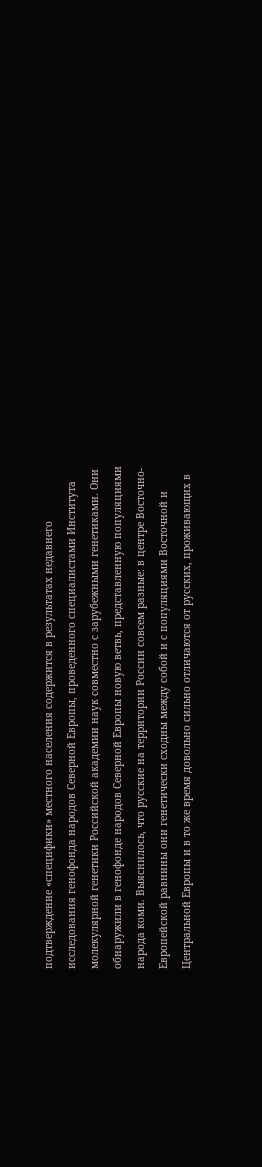подтверждение «специфики» местного населения содержится в результатах недавнего исследования генофонда народов Северной Европы, проведенного специалистами Института молекулярной генетики Российской академии наук совместно с зарубежными генетиками. Они обнаружили в генофонде народов Северной Европы новую ветвь, представленную популяциями народа коми. Выяснилось, что русские на территории России совсем разные: в центре Восточно-Европейской равнины они генетически сходны между собой и с популяциями Восточной и Центральной Европы и в то же время довольно сильно отличаются от русских, проживающих в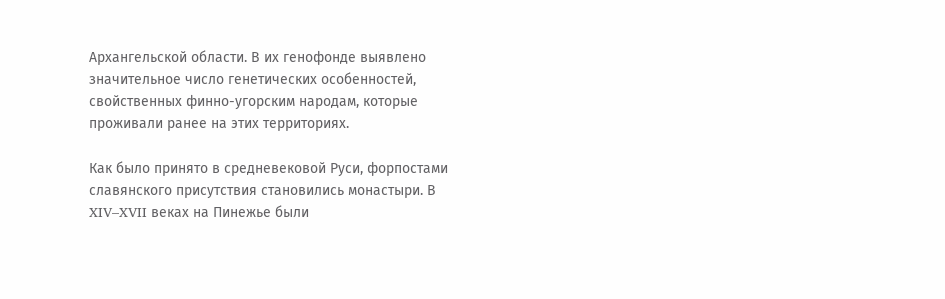Архангельской области. В их генофонде выявлено значительное число генетических особенностей, свойственных финно-угорским народам, которые проживали ранее на этих территориях.

Как было принято в средневековой Руси, форпостами славянского присутствия становились монастыри. В XIV–XVII веках на Пинежье были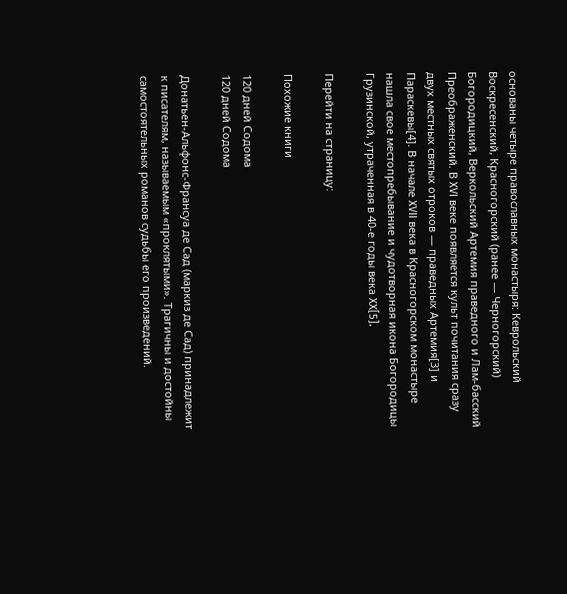основаны четыре православных монастыря: Кеврольский Воскресенский, Красногорский (ранее — Черногорский) Богородицкий, Веркольский Артемия праведного и Лам-басский Преображенский. В XVI веке появляется культ почитания сразу двух местных святых отроков — праведных Артемия[3] и Параскевы[4]. В начале XVII века в Красногорском монастыре нашла свое местопребывание и чудотворная икона Богородицы Грузинской, утраченная в 40-е годы века XX[5].

Перейти на страницу:

Похожие книги

120 дней Содома
120 дней Содома

Донатьен-Альфонс-Франсуа де Сад (маркиз де Сад) принадлежит к писателям, называемым «проклятыми». Трагичны и достойны самостоятельных романов судьбы его произведений.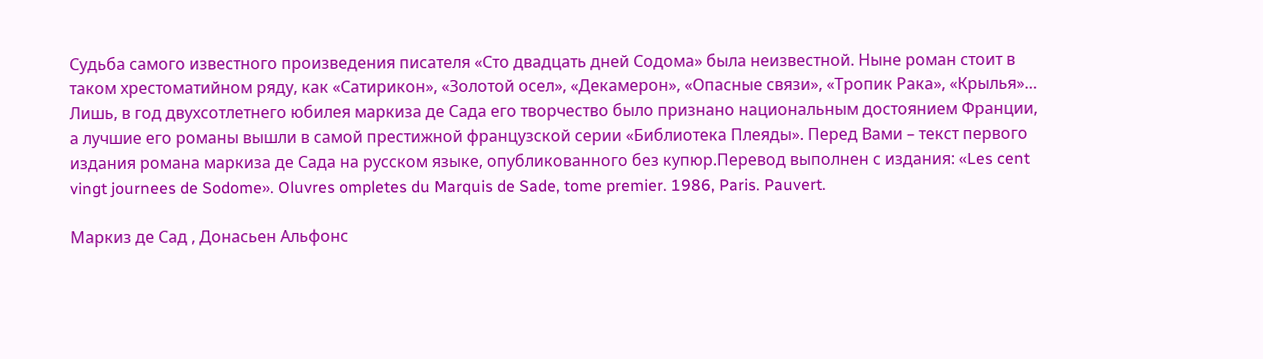Судьба самого известного произведения писателя «Сто двадцать дней Содома» была неизвестной. Ныне роман стоит в таком хрестоматийном ряду, как «Сатирикон», «Золотой осел», «Декамерон», «Опасные связи», «Тропик Рака», «Крылья»… Лишь, в год двухсотлетнего юбилея маркиза де Сада его творчество было признано национальным достоянием Франции, а лучшие его романы вышли в самой престижной французской серии «Библиотека Плеяды». Перед Вами – текст первого издания романа маркиза де Сада на русском языке, опубликованного без купюр.Перевод выполнен с издания: «Les cent vingt journees de Sodome». Oluvres ompletes du Marquis de Sade, tome premier. 1986, Paris. Pauvert.

Маркиз де Сад , Донасьен Альфонс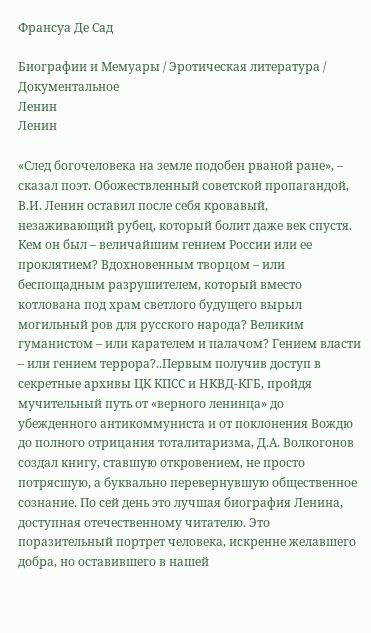Франсуа Де Сад

Биографии и Мемуары / Эротическая литература / Документальное
Ленин
Ленин

«След богочеловека на земле подобен рваной ране», – сказал поэт. Обожествленный советской пропагандой, В.И. Ленин оставил после себя кровавый, незаживающий рубец, который болит даже век спустя. Кем он был – величайшим гением России или ее проклятием? Вдохновенным творцом – или беспощадным разрушителем, который вместо котлована под храм светлого будущего вырыл могильный ров для русского народа? Великим гуманистом – или карателем и палачом? Гением власти – или гением террора?..Первым получив доступ в секретные архивы ЦК КПСС и НКВД-КГБ, пройдя мучительный путь от «верного ленинца» до убежденного антикоммуниста и от поклонения Вождю до полного отрицания тоталитаризма, Д.А. Волкогонов создал книгу, ставшую откровением, не просто потрясшую, а буквально перевернувшую общественное сознание. По сей день это лучшая биография Ленина, доступная отечественному читателю. Это поразительный портрет человека, искренне желавшего добра, но оставившего в нашей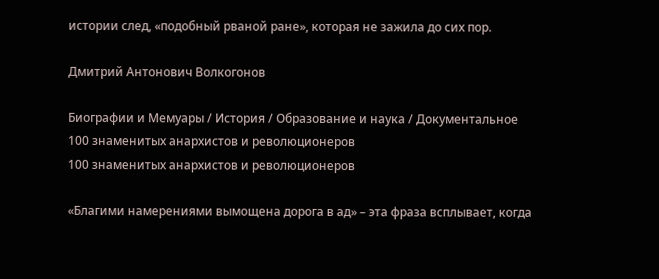истории след, «подобный рваной ране», которая не зажила до сих пор.

Дмитрий Антонович Волкогонов

Биографии и Мемуары / История / Образование и наука / Документальное
100 знаменитых анархистов и революционеров
100 знаменитых анархистов и революционеров

«Благими намерениями вымощена дорога в ад» – эта фраза всплывает, когда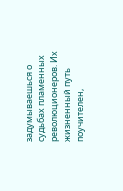задумываешься о судьбах пламенных революционеров. Их жизненный путь поучителен,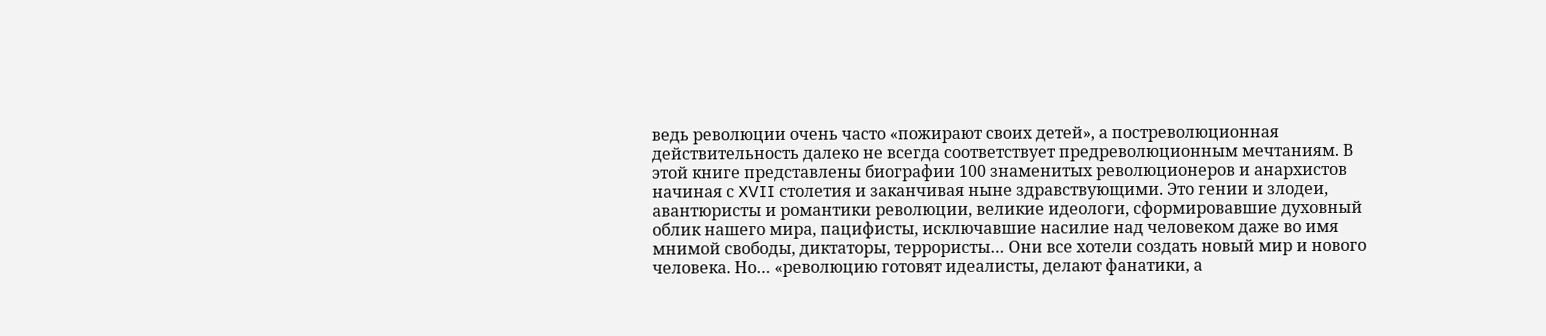ведь революции очень часто «пожирают своих детей», а постреволюционная действительность далеко не всегда соответствует предреволюционным мечтаниям. В этой книге представлены биографии 100 знаменитых революционеров и анархистов начиная с XVII столетия и заканчивая ныне здравствующими. Это гении и злодеи, авантюристы и романтики революции, великие идеологи, сформировавшие духовный облик нашего мира, пацифисты, исключавшие насилие над человеком даже во имя мнимой свободы, диктаторы, террористы… Они все хотели создать новый мир и нового человека. Но… «революцию готовят идеалисты, делают фанатики, а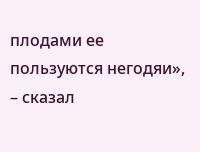плодами ее пользуются негодяи», – сказал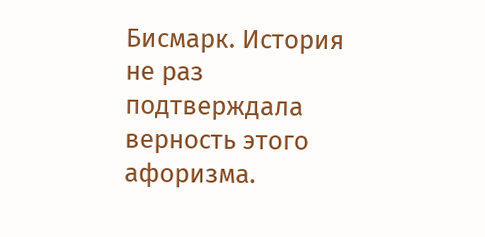Бисмарк. История не раз подтверждала верность этого афоризма.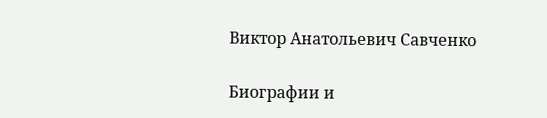Виктор Анатольевич Савченко

Биографии и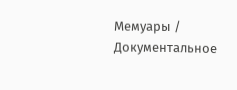Мемуары / Документальное